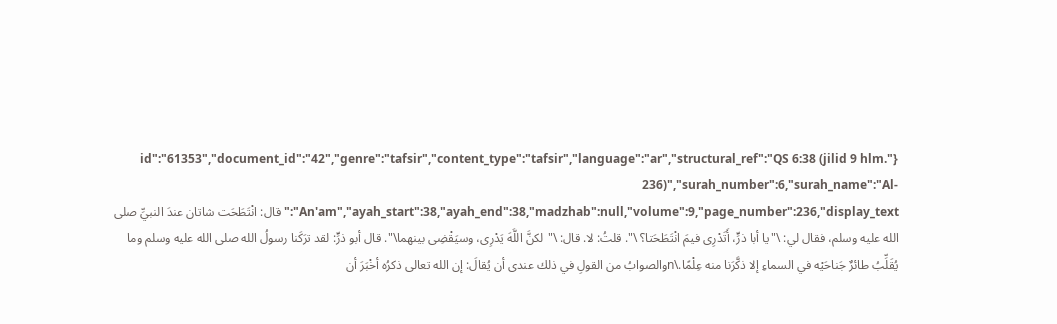{"id":"61353","document_id":"42","genre":"tafsir","content_type":"tafsir","language":"ar","structural_ref":"QS 6:38 (jilid 9 hlm. 236)","surah_number":6,"surah_name":"Al-An'am","ayah_start":38,"ayah_end":38,"madzhab":null,"volume":9,"page_number":236,"display_text":"قال: انْتَطَحَت شاتان عندَ النبيِّ صلى الله عليه وسلم، فقال لي: \"يا أبا ذرٍّ، أَتَدْرِى فيمَ انْتَطَحَتا؟ \". قلتُ: لا. قال: \"لكنَّ اللَّهَ يَدْرِى، وسيَقْضِى بينهما\". قال أبو ذرٍّ: لقد ترَكَنا رسولُ الله صلى الله عليه وسلم وما يُقَلِّبُ طائرٌ جَناحَيْه في السماءِ إلا ذكَّرَنا منه عِلْمًا.\nوالصوابُ من القولِ في ذلك عندى أن يُقالَ: إن الله تعالى ذكرُه أخْبَرَ أن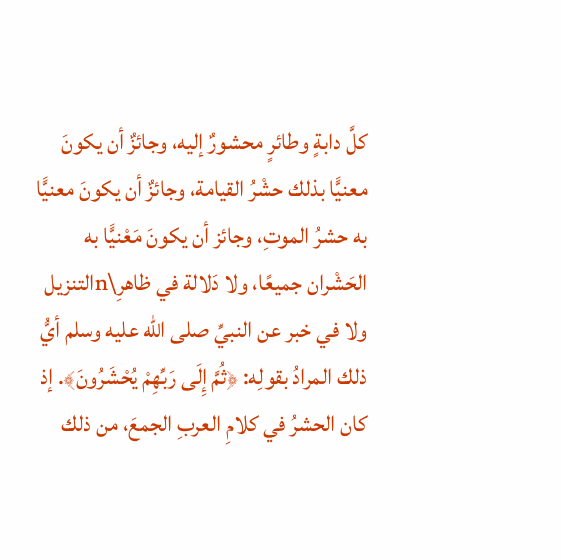كلَّ دابةٍ وطائرٍ محشورٌ إليه، وجائزٌ أن يكونَ معنيًّا بذلك حشْرُ القيامة، وجائزٌ أن يكونَ معنيًّا به حشرُ الموتِ، وجائز أن يكونَ مَعْنيًّا به الحَشْران جميعًا، ولا دَلالة في ظاهرِ\nالتنزيل ولا في خبر عن النبيِّ صلى الله عليه وسلم أيُّ ذلك المرادُ بقولِه: ﴿ثُمَّ إِلَى رَبِّهِمْ يُحْشَرُونَ﴾. إذ كان الحشرُ في كلامِ العربِ الجمعَ، من ذلك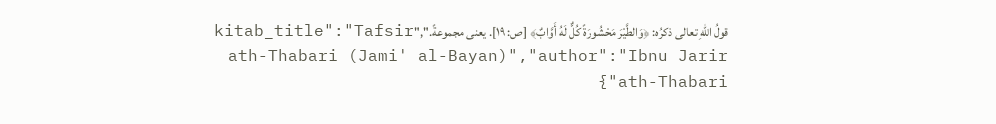قولُ اللهِ تعالى ذكرُه: ﴿وَالطَّيْرَ مَحْشُورَةً كُلٌّ لَهُ أَوَّابٌ﴾ [ص: ١٩]. يعنى مجموعةً.","kitab_title":"Tafsir ath-Thabari (Jami' al-Bayan)","author":"Ibnu Jarir ath-Thabari"}